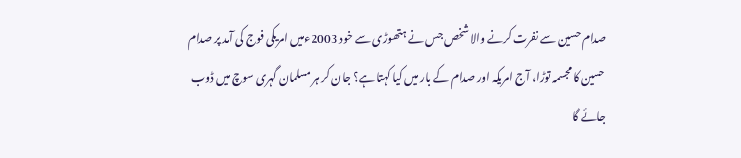صدام حسین سے نفرت کرنے والا شخص جس نے ہتھوڑی سے خود 2003ءمیں امریکی فوج کی آمد پر صدام حسین کا مجسمہ توڑا، آج امریکہ اور صدام کے بار میں کیا کہتا ہے؟ جان کر ہر مسلمان گہری سوچ میں ڈوب جائے گا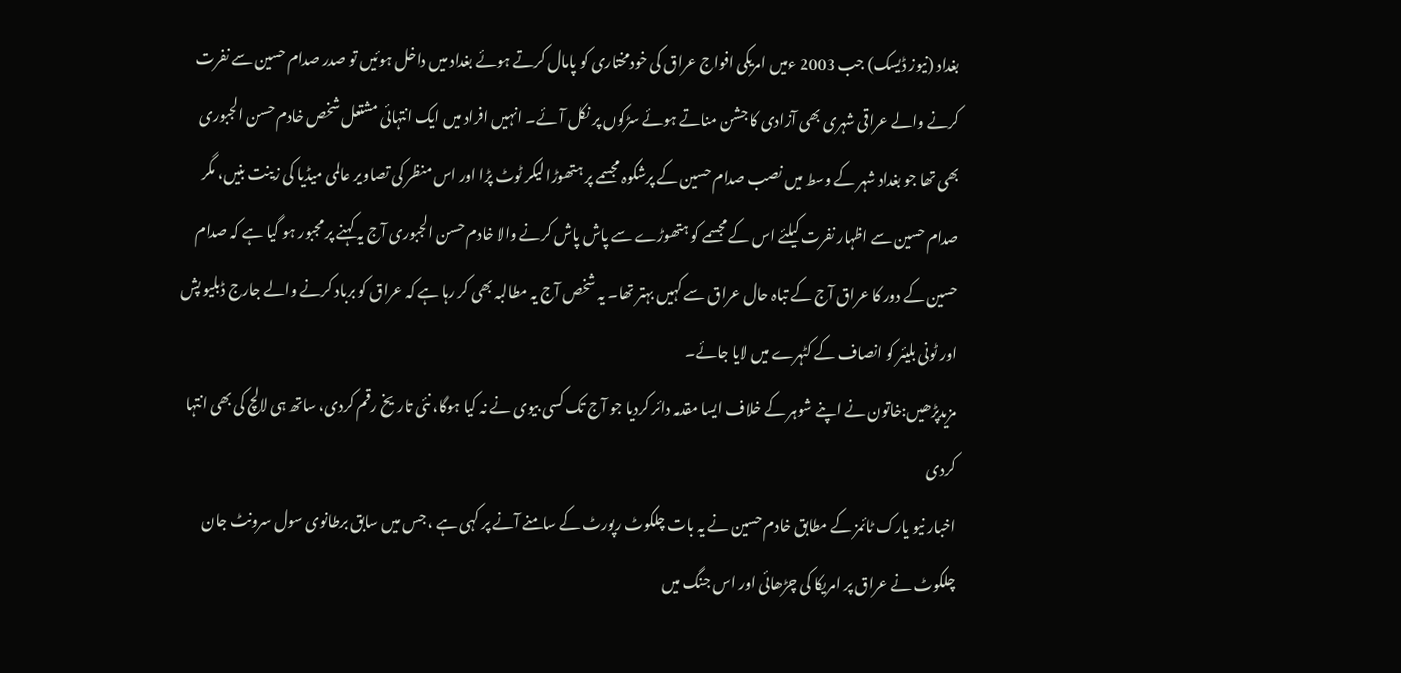بغداد (نیوز ڈیسک) جب 2003 ءمیں امریکی افواج عراق کی خودمختاری کو پامال کرتے ہوئے بغداد میں داخل ہوئیں تو صدر صدام حسین سے نفرت کرنے والے عراقی شہری بھی آزادی کا جشن مناتے ہوئے سڑکوں پر نکل آئے۔ انہیں افراد میں ایک انتہائی مشتعل شخص خادم حسن الجبوری بھی تھا جو بغداد شہر کے وسط میں نصب صدام حسین کے پرشکوہ مجسمے پر ہتھوڑا لیکر ٹوٹ پڑا اور اس منظر کی تصاویر عالمی میڈیا کی زینت بنیں، مگر صدام حسین سے اظہار نفرت کیلئے اس کے مجسمے کو ہتھوڑے سے پاش پاش کرنے والا خادم حسن الجبوری آج یہ کہنے پر مجبور ہو گیا ہے کہ صدام حسین کے دور کا عراق آج کے تباہ حال عراق سے کہیں بہتر تھا۔ یہ شخص آج یہ مطالبہ بھی کر رہا ہے کہ عراق کو برباد کرنے والے جارج ڈبلیو پش اور ٹونی بلیئر کو انصاف کے کٹہرے میں لایا جائے۔
مزیدپڑھیں:خاتون نے اپنے شوہر کے خلاف ایسا مقدمہ دائر کردیا جو آج تک کسی بیوی نے نہ کیا ہوگا، نئی تاریخ رقم کردی، ساتھ ہی لالچ کی بھی انتہا کردی
اخبار نیو یارک ٹائمز کے مطابق خادم حسین نے یہ بات چلکوٹ رپورٹ کے سامنے آنے پر کہی ہے ، جس میں سابق برطانوی سول سرونٹ جان چلکوٹ نے عراق پر امریکا کی چڑھائی اور اس جنگ میں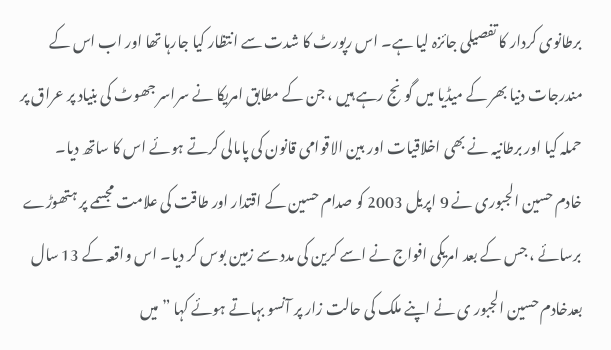برطانوی کردار کا تفصیلی جائزہ لیا ہے۔ اس رپورٹ کا شدت سے انتظار کیا جارہا تھا اور اب اس کے مندرجات دنیا بھر کے میڈیا میں گونج رہے ہیں ، جن کے مطابق امریکا نے سراسر جھوٹ کی بنیاد پر عراق پر حملہ کیا اور برطانیہ نے بھی اخلاقیات اور بین الاقوامی قانون کی پامالی کرتے ہوئے اس کا ساتھ دیا۔
خادم حسین الجبوری نے 9 اپریل 2003 کو صدام حسین کے اقتدار اور طاقت کی علامت مجسمے پر ہتھوڑے برسائے ، جس کے بعد امریکی افواج نے اسے کرین کی مدد سے زمین بوس کر دیا۔ اس واقعہ کے 13 سال بعدخادم حسین الجبور ی نے اپنے ملک کی حالت زار پر آنسو بہاتے ہوئے کہا ”میں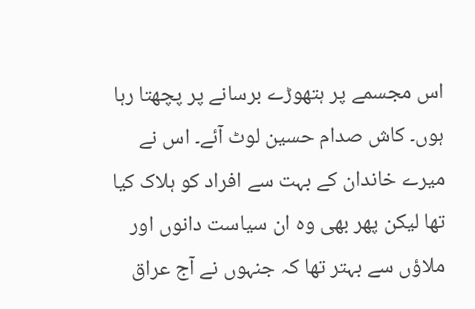اس مجسمے پر ہتھوڑے برسانے پر پچھتا رہا ہوں۔ کاش صدام حسین لوٹ آئے۔ اس نے میرے خاندان کے بہت سے افراد کو ہلاک کیا تھا لیکن پھر بھی وہ ان سیاست دانوں اور ملاؤں سے بہتر تھا کہ جنہوں نے آج عراق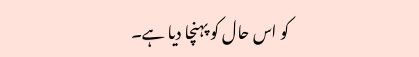کو اس حال کو پہنچا دیا ہے۔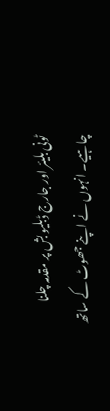ٹونی بلیئر اور جارج ڈبلیو بش پر مقدمہ چلنا چاہیے۔ انہوں نے اپنے جھوٹ کے ساتھ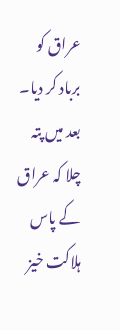عراق کو برباد کر دیا۔ بعد میں پتہ چلا کہ عراق کے پاس ہلاکت خیز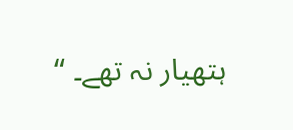ہتھیار نہ تھے۔ “